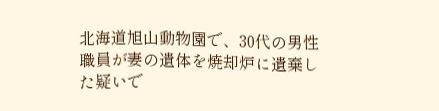北海道旭山動物園で、30代の男性職員が妻の遺体を焼却炉に遺棄した疑いで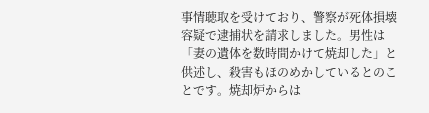事情聴取を受けており、警察が死体損壊容疑で逮捕状を請求しました。男性は「妻の遺体を数時間かけて焼却した」と供述し、殺害もほのめかしているとのことです。焼却炉からは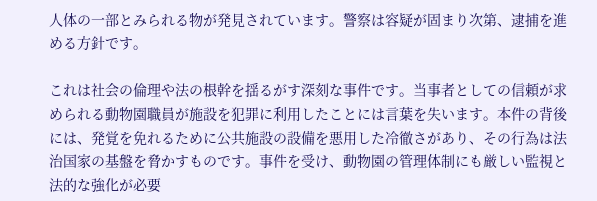人体の一部とみられる物が発見されています。警察は容疑が固まり次第、逮捕を進める方針です。

これは社会の倫理や法の根幹を揺るがす深刻な事件です。当事者としての信頼が求められる動物園職員が施設を犯罪に利用したことには言葉を失います。本件の背後には、発覚を免れるために公共施設の設備を悪用した冷徹さがあり、その行為は法治国家の基盤を脅かすものです。事件を受け、動物園の管理体制にも厳しい監視と法的な強化が必要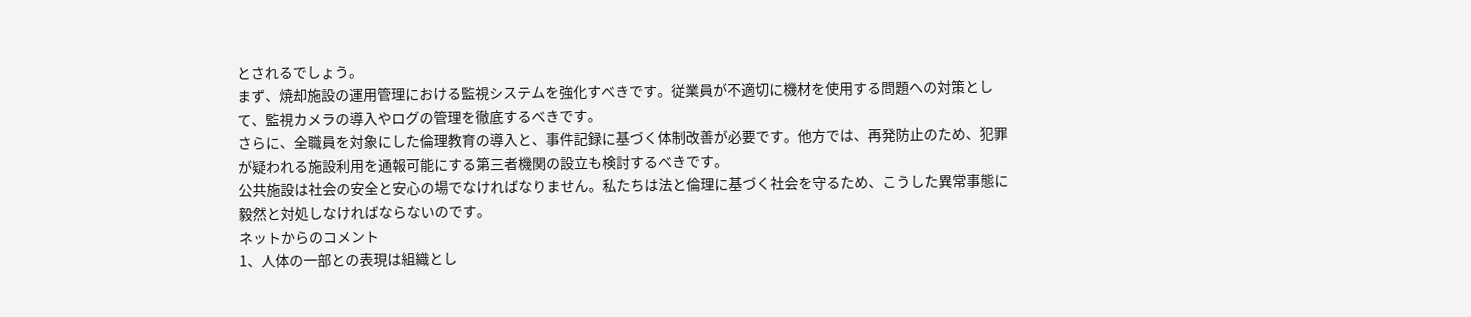とされるでしょう。
まず、焼却施設の運用管理における監視システムを強化すべきです。従業員が不適切に機材を使用する問題への対策として、監視カメラの導入やログの管理を徹底するべきです。
さらに、全職員を対象にした倫理教育の導入と、事件記録に基づく体制改善が必要です。他方では、再発防止のため、犯罪が疑われる施設利用を通報可能にする第三者機関の設立も検討するべきです。
公共施設は社会の安全と安心の場でなければなりません。私たちは法と倫理に基づく社会を守るため、こうした異常事態に毅然と対処しなければならないのです。
ネットからのコメント
1、人体の一部との表現は組織とし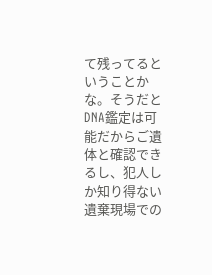て残ってるということかな。そうだとDNA鑑定は可能だからご遺体と確認できるし、犯人しか知り得ない遺棄現場での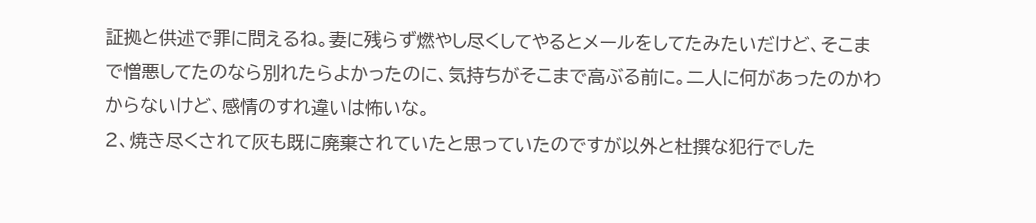証拠と供述で罪に問えるね。妻に残らず燃やし尽くしてやるとメールをしてたみたいだけど、そこまで憎悪してたのなら別れたらよかったのに、気持ちがそこまで高ぶる前に。二人に何があったのかわからないけど、感情のすれ違いは怖いな。
2、焼き尽くされて灰も既に廃棄されていたと思っていたのですが以外と杜撰な犯行でした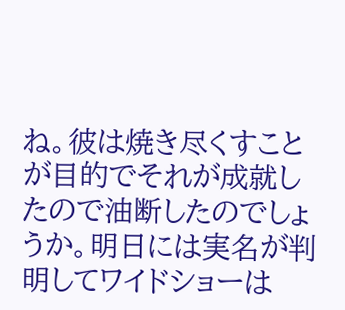ね。彼は焼き尽くすことが目的でそれが成就したので油断したのでしょうか。明日には実名が判明してワイドショーは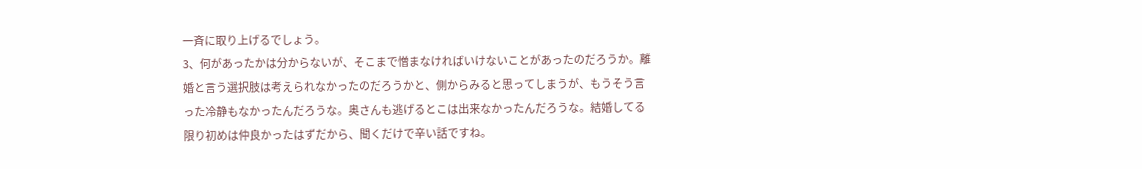一斉に取り上げるでしょう。
3、何があったかは分からないが、そこまで憎まなければいけないことがあったのだろうか。離婚と言う選択肢は考えられなかったのだろうかと、側からみると思ってしまうが、もうそう言った冷静もなかったんだろうな。奥さんも逃げるとこは出来なかったんだろうな。結婚してる限り初めは仲良かったはずだから、聞くだけで辛い話ですね。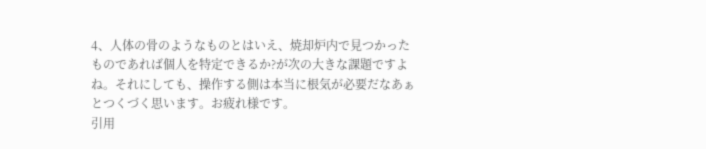4、人体の骨のようなものとはいえ、焼却炉内で見つかったものであれば個人を特定できるか?が次の大きな課題ですよね。それにしても、操作する側は本当に根気が必要だなあぁとつくづく思います。お疲れ様です。
引用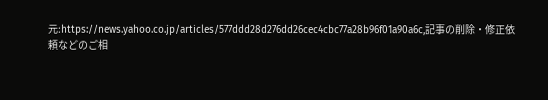元:https://news.yahoo.co.jp/articles/577ddd28d276dd26cec4cbc77a28b96f01a90a6c,記事の削除・修正依頼などのご相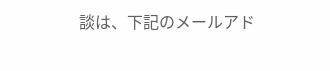談は、下記のメールアド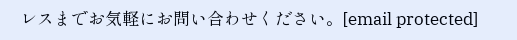レスまでお気軽にお問い合わせください。[email protected]